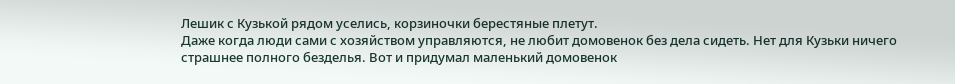Лешик с Кузькой рядом уселись, корзиночки берестяные плетут.
Даже когда люди сами с хозяйством управляются, не любит домовенок без дела сидеть. Нет для Кузьки ничего страшнее полного безделья. Вот и придумал маленький домовенок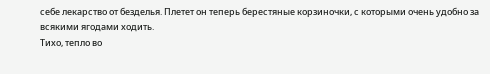себе лекарство от безделья. Плетет он теперь берестяные корзиночки, с которыми очень удобно за всякими ягодами ходить.
Тихо, тепло во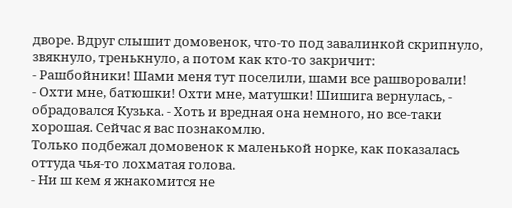дворе. Вдруг слышит домовенок, что-то под завалинкой скрипнуло, звякнуло, тренькнуло, а потом как кто-то закричит:
- Рашбойники! Шами меня тут поселили, шами все рашворовали!
- Охти мне, батюшки! Охти мне, матушки! Шишига вернулась, - обрадовался Кузька. - Хоть и вредная она немного, но все-таки хорошая. Сейчас я вас познакомлю.
Только подбежал домовенок к маленькой норке, как показалась оттуда чья-то лохматая голова.
- Ни ш кем я жнакомится не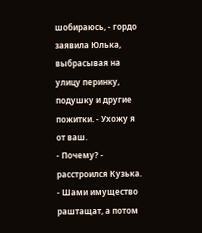шобираюсь, - гордо заявила Юлька, выбрасывая на улицу перинку, подушку и другие пожитки. - Ухожу я от ваш.
- Почему? - расстроился Кузька.
- Шами имущество раштащат, а потом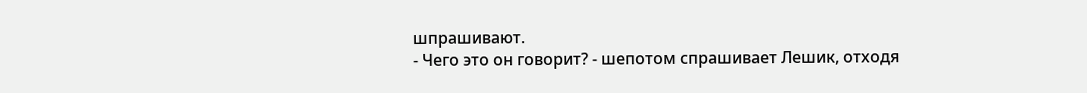шпрашивают.
- Чего это он говорит? - шепотом спрашивает Лешик, отходя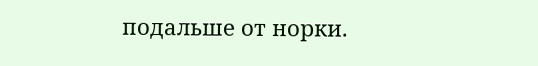подальше от норки.